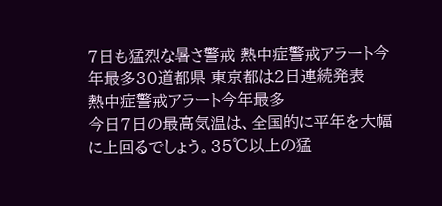7日も猛烈な暑さ警戒 熱中症警戒アラート今年最多30道都県 東京都は2日連続発表
熱中症警戒アラート今年最多
今日7日の最高気温は、全国的に平年を大幅に上回るでしょう。35℃以上の猛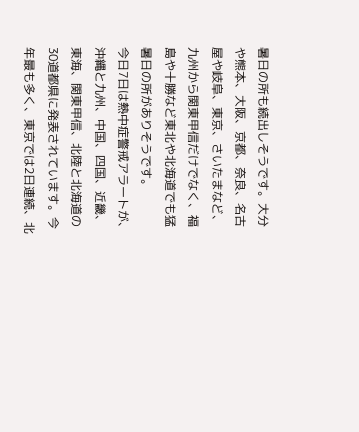暑日の所も続出しそうです。大分や熊本、大阪、京都、奈良、名古屋や岐阜、東京、さいたまなど、九州から関東甲信だけでなく、福島や十勝など東北や北海道でも猛暑日の所がありそうです。
今日7日は熱中症警戒アラートが、沖縄と九州、中国、四国、近畿、東海、関東甲信、北陸と北海道の30道都県に発表されています。今年最も多く、東京では2日連続、北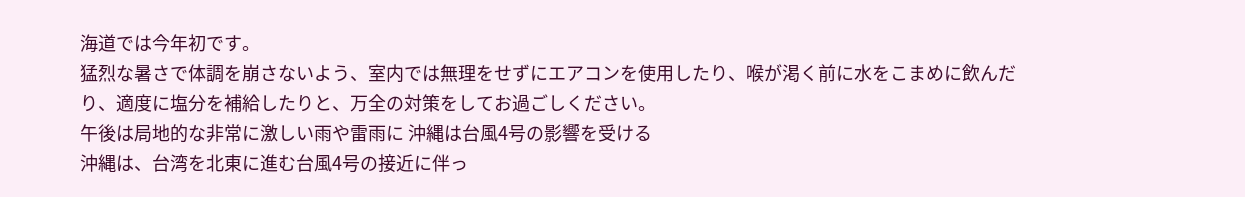海道では今年初です。
猛烈な暑さで体調を崩さないよう、室内では無理をせずにエアコンを使用したり、喉が渇く前に水をこまめに飲んだり、適度に塩分を補給したりと、万全の対策をしてお過ごしください。
午後は局地的な非常に激しい雨や雷雨に 沖縄は台風4号の影響を受ける
沖縄は、台湾を北東に進む台風4号の接近に伴っ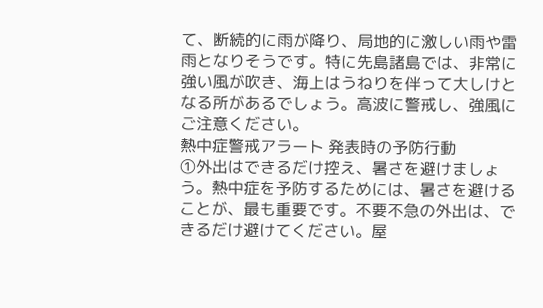て、断続的に雨が降り、局地的に激しい雨や雷雨となりそうです。特に先島諸島では、非常に強い風が吹き、海上はうねりを伴って大しけとなる所があるでしょう。高波に警戒し、強風にご注意ください。
熱中症警戒アラート 発表時の予防行動
①外出はできるだけ控え、暑さを避けましょう。熱中症を予防するためには、暑さを避けることが、最も重要です。不要不急の外出は、できるだけ避けてください。屋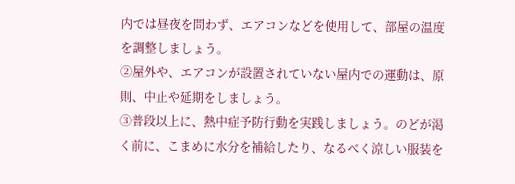内では昼夜を問わず、エアコンなどを使用して、部屋の温度を調整しましょう。
②屋外や、エアコンが設置されていない屋内での運動は、原則、中止や延期をしましょう。
③普段以上に、熱中症予防行動を実践しましょう。のどが渇く前に、こまめに水分を補給したり、なるべく涼しい服装を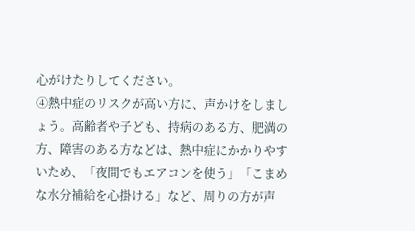心がけたりしてください。
④熱中症のリスクが高い方に、声かけをしましょう。高齢者や子ども、持病のある方、肥満の方、障害のある方などは、熱中症にかかりやすいため、「夜間でもエアコンを使う」「こまめな水分補給を心掛ける」など、周りの方が声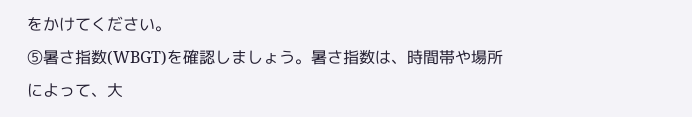をかけてください。
⑤暑さ指数(WBGT)を確認しましょう。暑さ指数は、時間帯や場所によって、大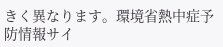きく異なります。環境省熱中症予防情報サイ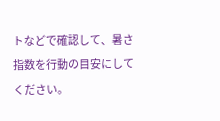トなどで確認して、暑さ指数を行動の目安にしてください。